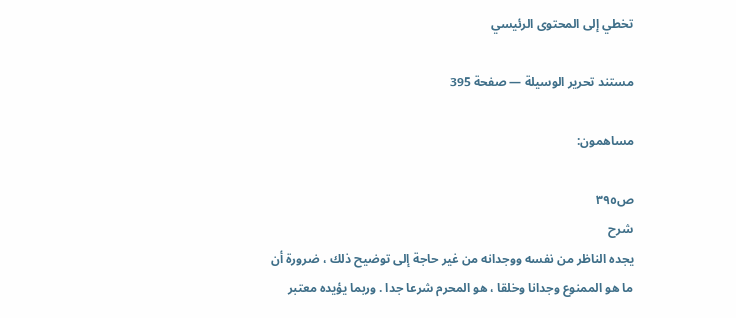تخطي إلى المحتوى الرئيسي

مستند تحرير الوسيلة — صفحة 395

مساهمون:

ص٣٩٥
شرح
يجده الناظر من نفسه ووجدانه من غير حاجة إلى توضيح ذلك ، ضرورة أن ما هو الممنوع وجدانا وخلقا ، هو المحرم شرعا جدا . وربما يؤيده معتبر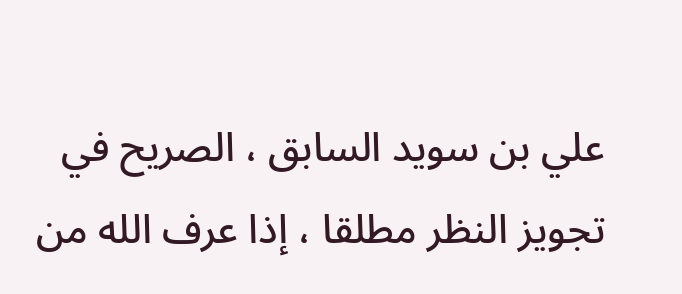علي بن سويد السابق ، الصريح في تجويز النظر مطلقا ، إذا عرف الله من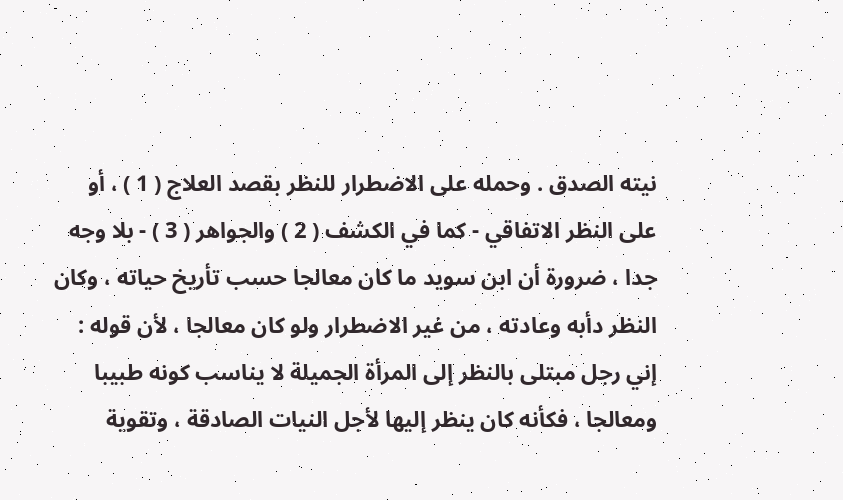نيته الصدق . وحمله على الاضطرار للنظر بقصد العلاج ( 1 ) ، أو على النظر الاتفاقي - كما في الكشف ( 2 ) والجواهر ( 3 ) - بلا وجه جدا ، ضرورة أن ابن سويد ما كان معالجا حسب تأريخ حياته ، وكان النظر دأبه وعادته ، من غير الاضطرار ولو كان معالجا ، لأن قوله : إني رجل مبتلى بالنظر إلى المرأة الجميلة لا يناسب كونه طبيبا ومعالجا ، فكأنه كان ينظر إليها لأجل النيات الصادقة ، وتقوية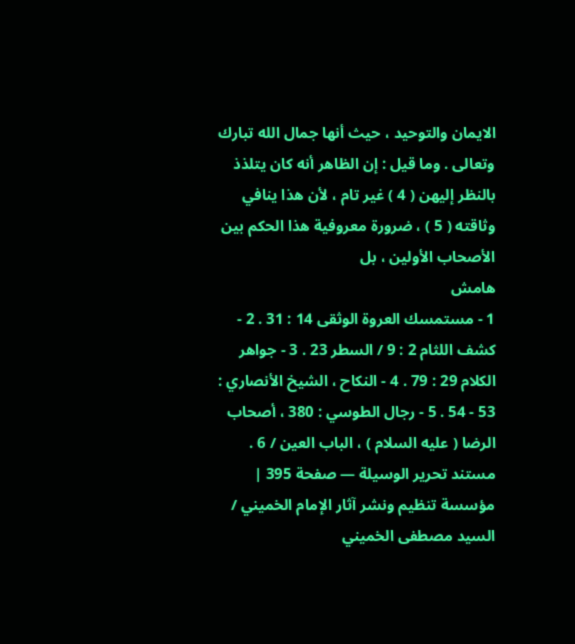الايمان والتوحيد ، حيث أنها جمال الله تبارك وتعالى . وما قيل : إن الظاهر أنه كان يتلذذ بالنظر إليهن ( 4 ) غير تام ، لأن هذا ينافي وثاقته ( 5 ) ، ضرورة معروفية هذا الحكم بين الأصحاب الأولين ، بل
هامش
1 - مستمسك العروة الوثقى 14 : 31 . 2 - كشف اللثام 2 : 9 / السطر 23 . 3 - جواهر الكلام 29 : 79 . 4 - النكاح ، الشيخ الأنصاري : 53 - 54 . 5 - رجال الطوسي : 380 ، أصحاب الرضا ( عليه السلام ) ، الباب العين / 6 .
مستند تحرير الوسيلة — صفحة 395 | مؤسسة تنظيم ونشر آثار الإمام الخميني / السيد مصطفى الخميني